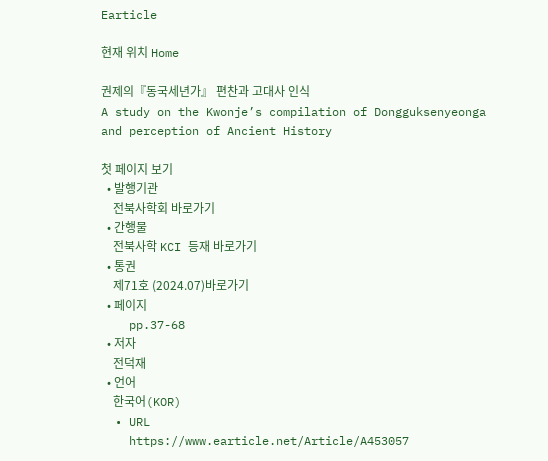Earticle

현재 위치 Home

권제의『동국세년가』 편찬과 고대사 인식
A study on the Kwonje’s compilation of Dongguksenyeonga and perception of Ancient History

첫 페이지 보기
  • 발행기관
    전북사학회 바로가기
  • 간행물
    전북사학 KCI 등재 바로가기
  • 통권
    제71호 (2024.07)바로가기
  • 페이지
    pp.37-68
  • 저자
    전덕재
  • 언어
    한국어(KOR)
  • URL
    https://www.earticle.net/Article/A453057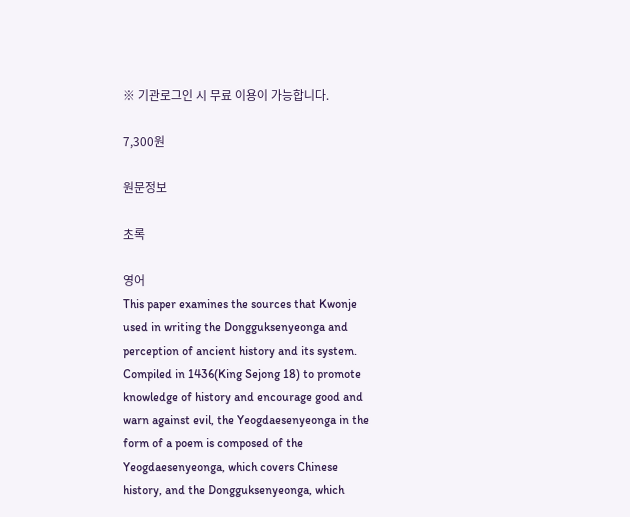※ 기관로그인 시 무료 이용이 가능합니다.

7,300원

원문정보

초록

영어
This paper examines the sources that Kwonje used in writing the Dongguksenyeonga and perception of ancient history and its system. Compiled in 1436(King Sejong 18) to promote knowledge of history and encourage good and warn against evil, the Yeogdaesenyeonga in the form of a poem is composed of the Yeogdaesenyeonga, which covers Chinese history, and the Dongguksenyeonga, which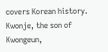covers Korean history. Kwonje, the son of Kwongeun,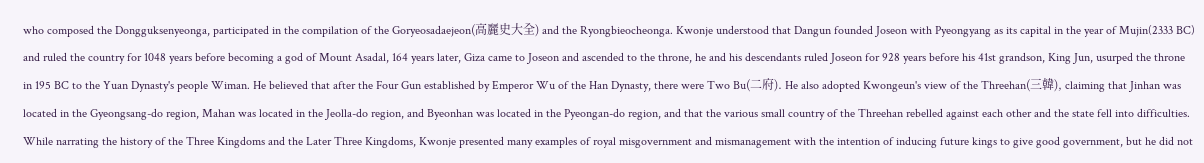who composed the Dongguksenyeonga, participated in the compilation of the Goryeosadaejeon(高麗史大全) and the Ryongbieocheonga. Kwonje understood that Dangun founded Joseon with Pyeongyang as its capital in the year of Mujin(2333 BC) and ruled the country for 1048 years before becoming a god of Mount Asadal, 164 years later, Giza came to Joseon and ascended to the throne, he and his descendants ruled Joseon for 928 years before his 41st grandson, King Jun, usurped the throne in 195 BC to the Yuan Dynasty's people Wiman. He believed that after the Four Gun established by Emperor Wu of the Han Dynasty, there were Two Bu(二府). He also adopted Kwongeun's view of the Threehan(三韓), claiming that Jinhan was located in the Gyeongsang-do region, Mahan was located in the Jeolla-do region, and Byeonhan was located in the Pyeongan-do region, and that the various small country of the Threehan rebelled against each other and the state fell into difficulties. While narrating the history of the Three Kingdoms and the Later Three Kingdoms, Kwonje presented many examples of royal misgovernment and mismanagement with the intention of inducing future kings to give good government, but he did not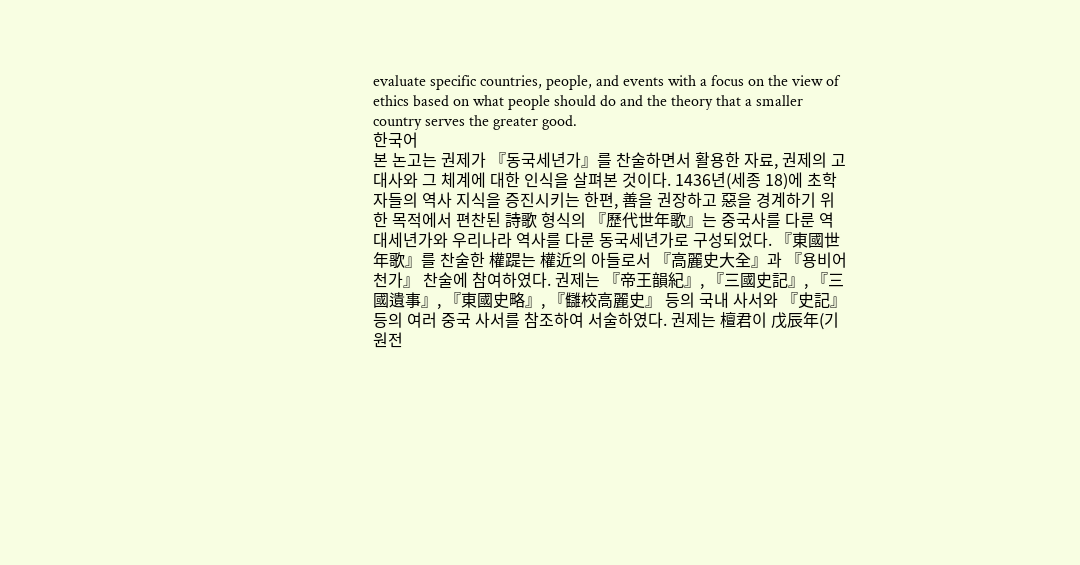evaluate specific countries, people, and events with a focus on the view of ethics based on what people should do and the theory that a smaller country serves the greater good.
한국어
본 논고는 권제가 『동국세년가』를 찬술하면서 활용한 자료, 권제의 고대사와 그 체계에 대한 인식을 살펴본 것이다. 1436년(세종 18)에 초학자들의 역사 지식을 증진시키는 한편, 善을 권장하고 惡을 경계하기 위한 목적에서 편찬된 詩歌 형식의 『歷代世年歌』는 중국사를 다룬 역대세년가와 우리나라 역사를 다룬 동국세년가로 구성되었다. 『東國世年歌』를 찬술한 權踶는 權近의 아들로서 『高麗史大全』과 『용비어천가』 찬술에 참여하였다. 권제는 『帝王韻紀』, 『三國史記』, 『三國遺事』, 『東國史略』, 『讎校高麗史』 등의 국내 사서와 『史記』 등의 여러 중국 사서를 참조하여 서술하였다. 권제는 檀君이 戊辰年(기원전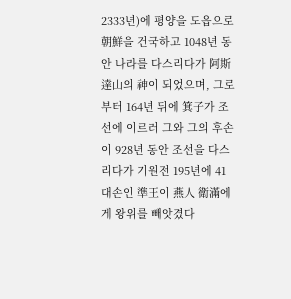2333년)에 평양을 도읍으로 朝鮮을 건국하고 1048년 동안 나라를 다스리다가 阿斯達山의 神이 되었으며, 그로부터 164년 뒤에 箕子가 조선에 이르러 그와 그의 후손이 928년 동안 조선을 다스리다가 기원전 195년에 41대손인 準王이 燕人 衛滿에게 왕위를 빼앗겼다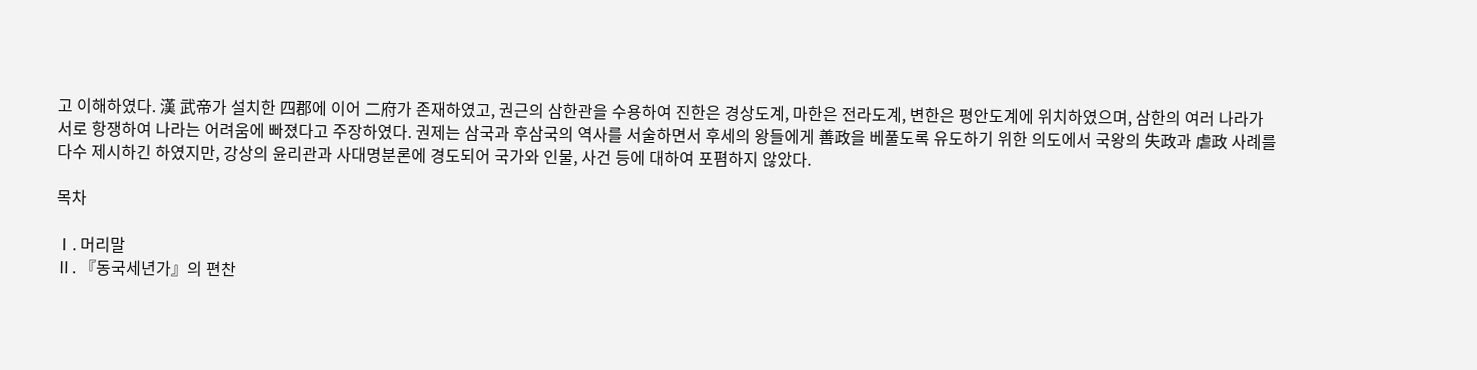고 이해하였다. 漢 武帝가 설치한 四郡에 이어 二府가 존재하였고, 권근의 삼한관을 수용하여 진한은 경상도계, 마한은 전라도계, 변한은 평안도계에 위치하였으며, 삼한의 여러 나라가 서로 항쟁하여 나라는 어려움에 빠졌다고 주장하였다. 권제는 삼국과 후삼국의 역사를 서술하면서 후세의 왕들에게 善政을 베풀도록 유도하기 위한 의도에서 국왕의 失政과 虐政 사례를 다수 제시하긴 하였지만, 강상의 윤리관과 사대명분론에 경도되어 국가와 인물, 사건 등에 대하여 포폄하지 않았다.

목차

Ⅰ. 머리말
Ⅱ. 『동국세년가』의 편찬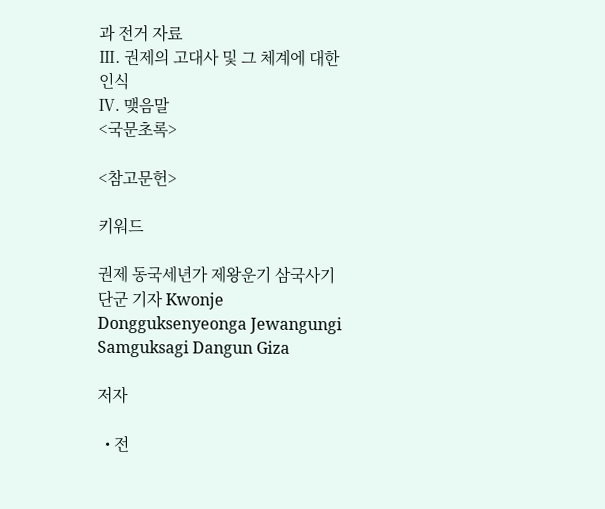과 전거 자료
Ⅲ. 권제의 고대사 및 그 체계에 대한 인식
Ⅳ. 맺음말
<국문초록>

<참고문헌>

키워드

권제 동국세년가 제왕운기 삼국사기 단군 기자 Kwonje Dongguksenyeonga Jewangungi Samguksagi Dangun Giza

저자

  • 전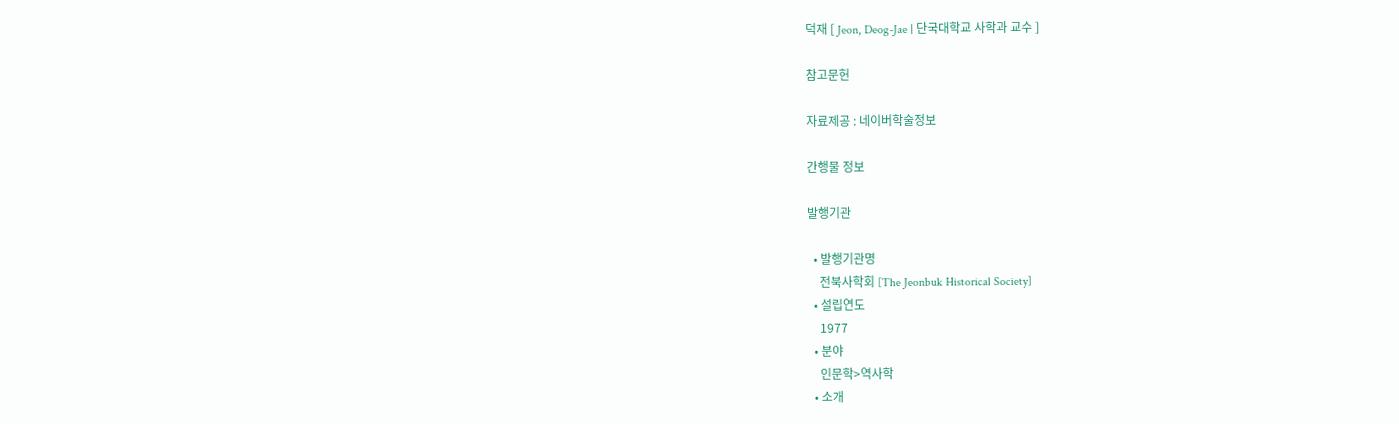덕재 [ Jeon, Deog-Jae | 단국대학교 사학과 교수 ]

참고문헌

자료제공 : 네이버학술정보

간행물 정보

발행기관

  • 발행기관명
    전북사학회 [The Jeonbuk Historical Society]
  • 설립연도
    1977
  • 분야
    인문학>역사학
  • 소개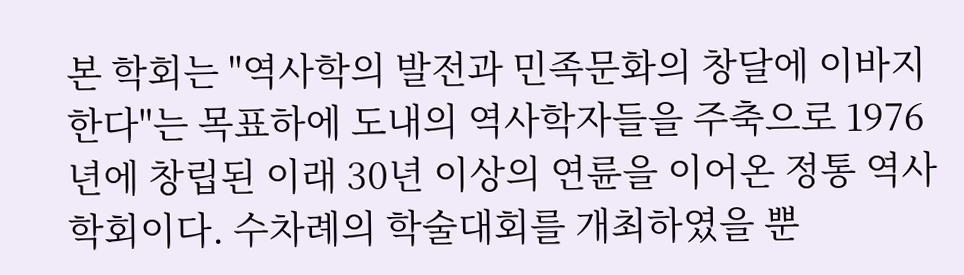본 학회는 "역사학의 발전과 민족문화의 창달에 이바지한다"는 목표하에 도내의 역사학자들을 주축으로 1976년에 창립된 이래 30년 이상의 연륜을 이어온 정통 역사학회이다. 수차례의 학술대회를 개최하였을 뿐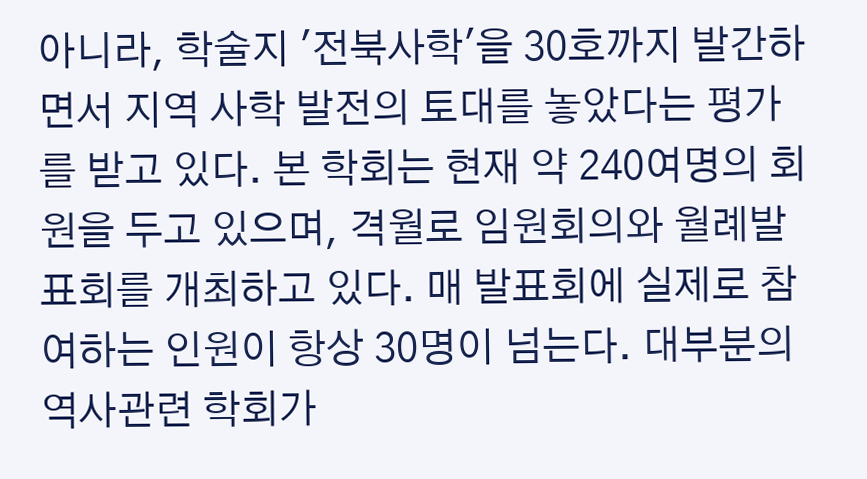아니라, 학술지 '전북사학'을 30호까지 발간하면서 지역 사학 발전의 토대를 놓았다는 평가를 받고 있다. 본 학회는 현재 약 240여명의 회원을 두고 있으며, 격월로 임원회의와 월례발표회를 개최하고 있다. 매 발표회에 실제로 참여하는 인원이 항상 30명이 넘는다. 대부분의 역사관련 학회가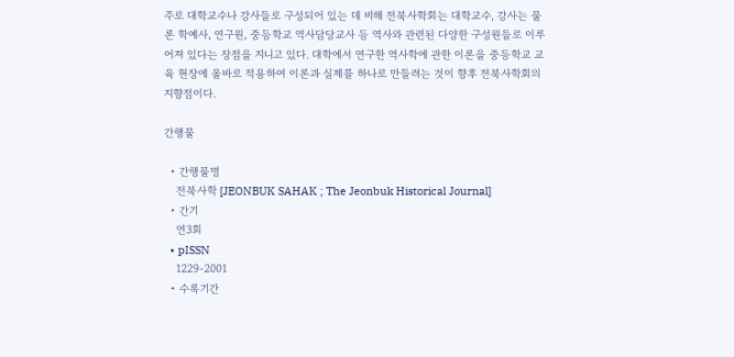주로 대학교수나 강사들로 구성되어 있는 데 비해 전북사학회는 대학교수, 강사는 물론 학예사, 연구원, 중등학교 역사담당교사 등 역사와 관련된 다양한 구성원들로 이루어져 있다는 장점을 지니고 있다. 대학에서 연구한 역사학에 관한 이론을 중등학교 교육 현장에 올바로 적용하여 이론과 실제를 하나로 만들려는 것이 향후 전북사학회의 지향점이다.

간행물

  • 간행물명
    전북사학 [JEONBUK SAHAK ; The Jeonbuk Historical Journal]
  • 간기
    연3회
  • pISSN
    1229-2001
  • 수록기간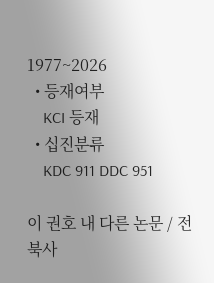1977~2026
  • 등재여부
    KCI 등재
  • 십진분류
    KDC 911 DDC 951

이 권호 내 다른 논문 / 전북사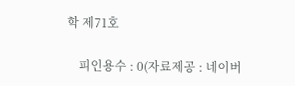학 제71호

    피인용수 : 0(자료제공 : 네이버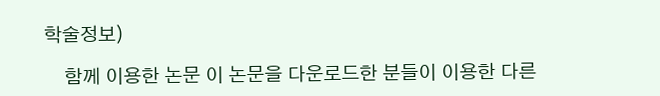학술정보)

    함께 이용한 논문 이 논문을 다운로드한 분들이 이용한 다른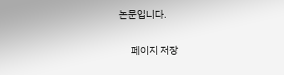논문입니다.

      페이지 저장